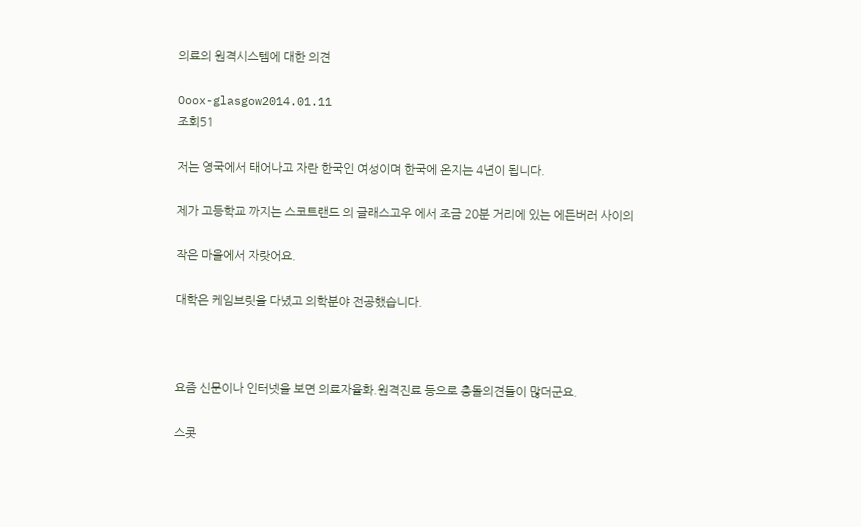의료의 원격시스템에 대한 의견

Ooox-glasgow2014.01.11
조회51

저는 영국에서 태어나고 자란 한국인 여성이며 한국에 온지는 4년이 됩니다.

제가 고등학교 까지는 스코트랜드 의 글래스고우 에서 조금 20분 거리에 있는 에든버러 사이의

작은 마을에서 자랏어요.

대학은 케임브릿을 다녔고 의학분야 전공했습니다.



요즘 신문이나 인터넷을 보면 의료자율화.원격진료 등으로 충돌의견들이 많더군요.

스콧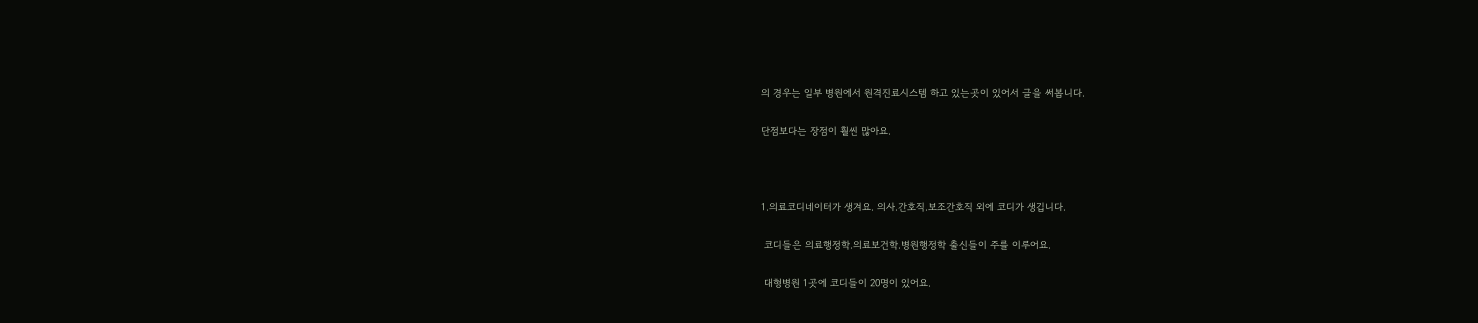의 경우는 일부 병원에서 원격진료시스템 하고 있는곳이 있어서 글을 써봅니다.

단점보다는 장점이 훨씬 많아요.



1.의료코디네이터가 생겨요. 의사.간호직.보조간호직 외에 코디가 생깁니다.

 코디들은 의료행정학.의료보건학.병원행정학 출신들이 주를 이루어요.

 대형병원 1곳에 코디들이 20명이 있어요.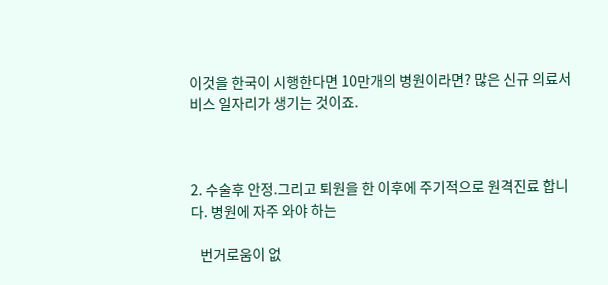이것을 한국이 시행한다면 10만개의 병원이라면? 많은 신규 의료서비스 일자리가 생기는 것이죠.



2. 수술후 안정.그리고 퇴원을 한 이후에 주기적으로 원격진료 합니다. 병원에 자주 와야 하는

   번거로움이 없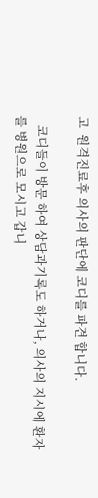고  원격진료후 의사의 판단에 코디를 파견 합니다.

   코디들이 방문 하여 상담과기록도 하거나, 의사의 지시에 환자를 병원으로 모시고 갑니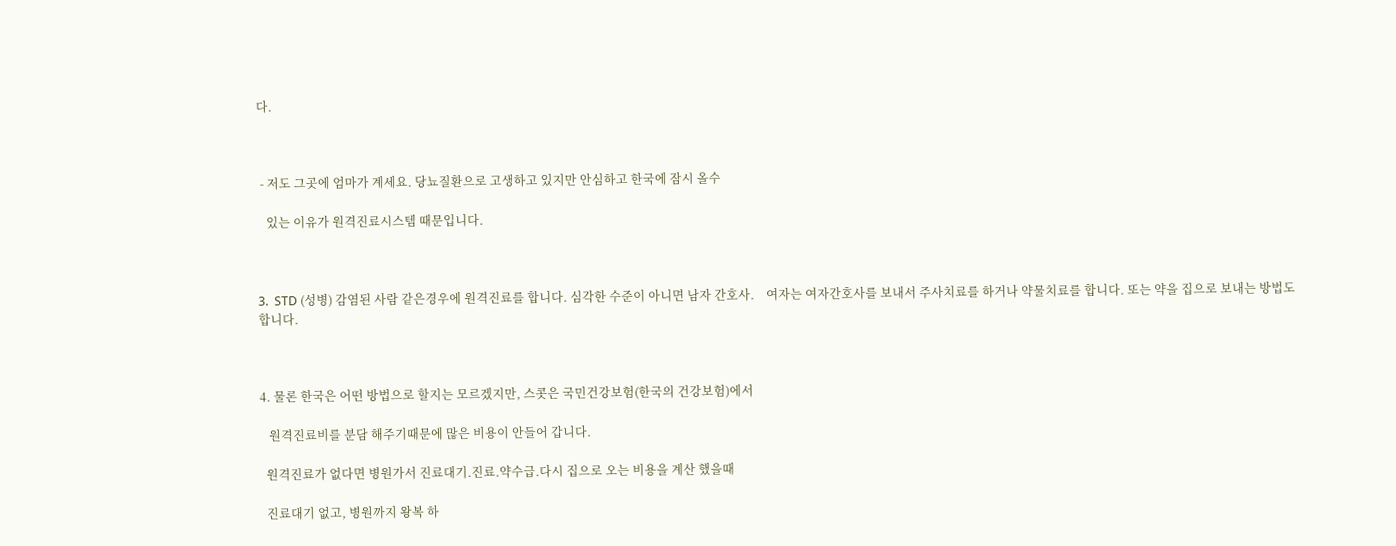다.



 - 저도 그곳에 엄마가 계세요. 당뇨질환으로 고생하고 있지만 안심하고 한국에 잠시 올수

   있는 이유가 원격진료시스템 때문입니다.



3.  STD (성병) 감염된 사람 같은경우에 원격진료를 합니다. 심각한 수준이 아니면 남자 간호사.    여자는 여자간호사를 보내서 주사치료를 하거나 약물치료를 합니다. 또는 약을 집으로 보내는 방법도 합니다.



4. 물론 한국은 어떤 방법으로 할지는 모르겠지만, 스콧은 국민건강보험(한국의 건강보험)에서

   원격진료비를 분담 해주기때문에 많은 비용이 안들어 갑니다.

  원격진료가 없다면 병원가서 진료대기.진료.약수급.다시 집으로 오는 비용을 계산 했을때

  진료대기 없고, 병원까지 왕복 하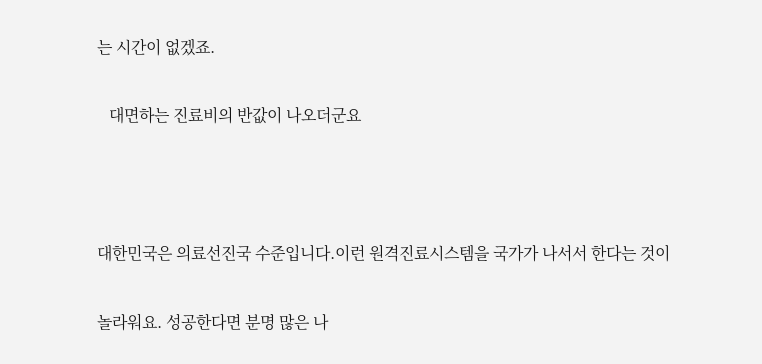는 시간이 없겠죠.

   대면하는 진료비의 반값이 나오더군요



대한민국은 의료선진국 수준입니다.이런 원격진료시스템을 국가가 나서서 한다는 것이

놀라워요. 성공한다면 분명 많은 나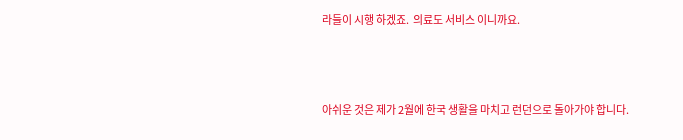라들이 시행 하겠죠.  의료도 서비스 이니까요.



아쉬운 것은 제가 2월에 한국 생활을 마치고 런던으로 돌아가야 합니다.